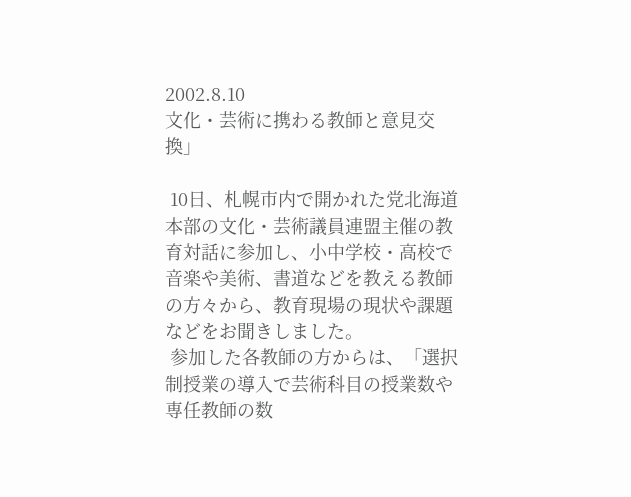2002.8.10
文化・芸術に携わる教師と意見交換」

 10日、札幌市内で開かれた党北海道本部の文化・芸術議員連盟主催の教育対話に参加し、小中学校・高校で音楽や美術、書道などを教える教師の方々から、教育現場の現状や課題などをお聞きしました。
 参加した各教師の方からは、「選択制授業の導入で芸術科目の授業数や専任教師の数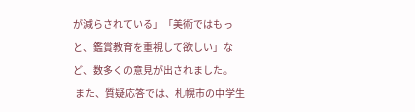が減らされている」「美術ではもっと、鑑賞教育を重視して欲しい」など、数多くの意見が出されました。
 また、質疑応答では、札幌市の中学生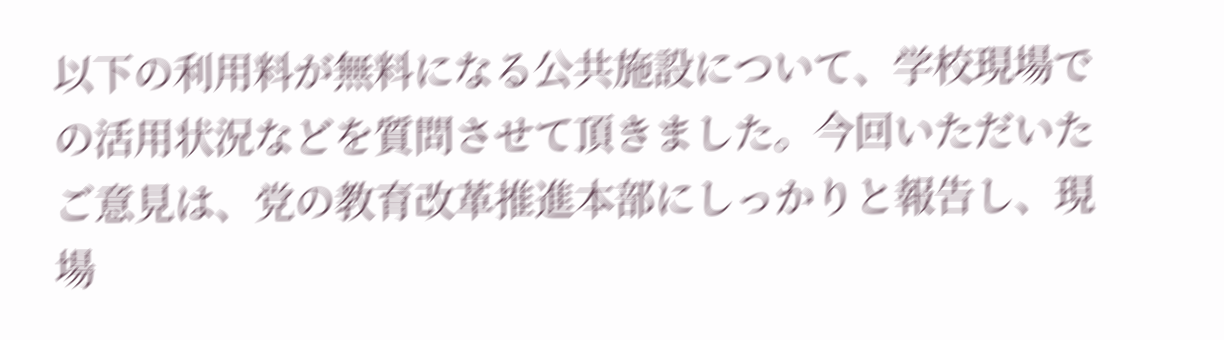以下の利用料が無料になる公共施設について、学校現場での活用状況などを質問させて頂きました。今回いただいたご意見は、党の教育改革推進本部にしっかりと報告し、現場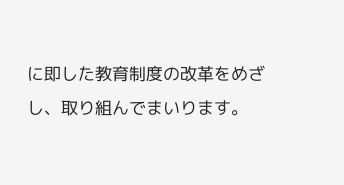に即した教育制度の改革をめざし、取り組んでまいります。